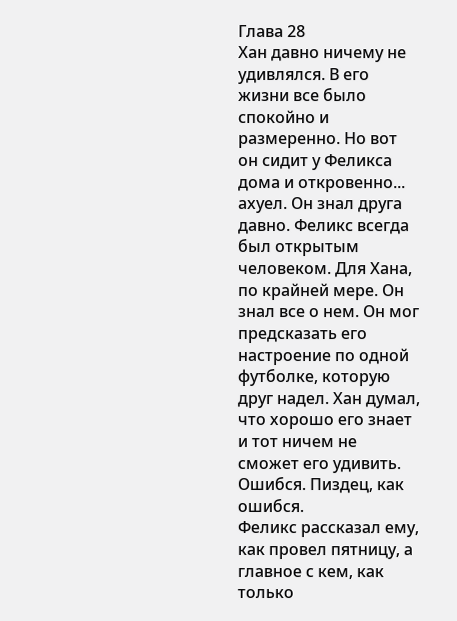Глава 28
Хан давно ничему не удивлялся. В его жизни все было спокойно и размеренно. Но вот он сидит у Феликса дома и откровенно... ахуел. Он знал друга давно. Феликс всегда был открытым человеком. Для Хана, по крайней мере. Он знал все о нем. Он мог предсказать его настроение по одной футболке, которую друг надел. Хан думал, что хорошо его знает и тот ничем не сможет его удивить. Ошибся. Пиздец, как ошибся.
Феликс рассказал ему, как провел пятницу, а главное с кем, как только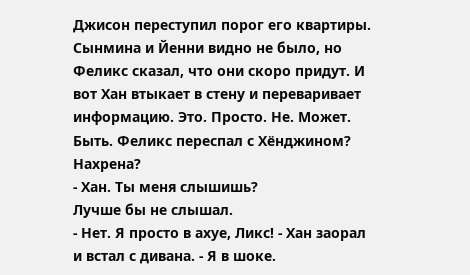Джисон переступил порог его квартиры. Сынмина и Йенни видно не было, но Феликс сказал, что они скоро придут. И вот Хан втыкает в стену и переваривает информацию. Это. Просто. Не. Может. Быть. Феликс переспал с Хёнджином? Нахрена?
- Хан. Ты меня слышишь?
Лучше бы не слышал.
- Нет. Я просто в ахуе, Ликс! - Хан заорал и встал с дивана. - Я в шоке.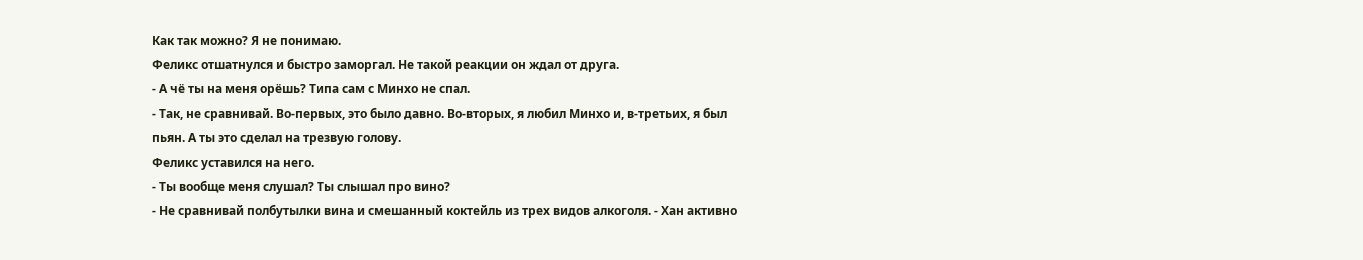Как так можно? Я не понимаю.
Феликс отшатнулся и быстро заморгал. Не такой реакции он ждал от друга.
- А чё ты на меня орёшь? Типа сам с Минхо не спал.
- Так, не сравнивай. Во-первых, это было давно. Во-вторых, я любил Минхо и, в-третьих, я был пьян. А ты это сделал на трезвую голову.
Феликс уставился на него.
- Ты вообще меня слушал? Ты слышал про вино?
- Не сравнивай полбутылки вина и смешанный коктейль из трех видов алкоголя. - Хан активно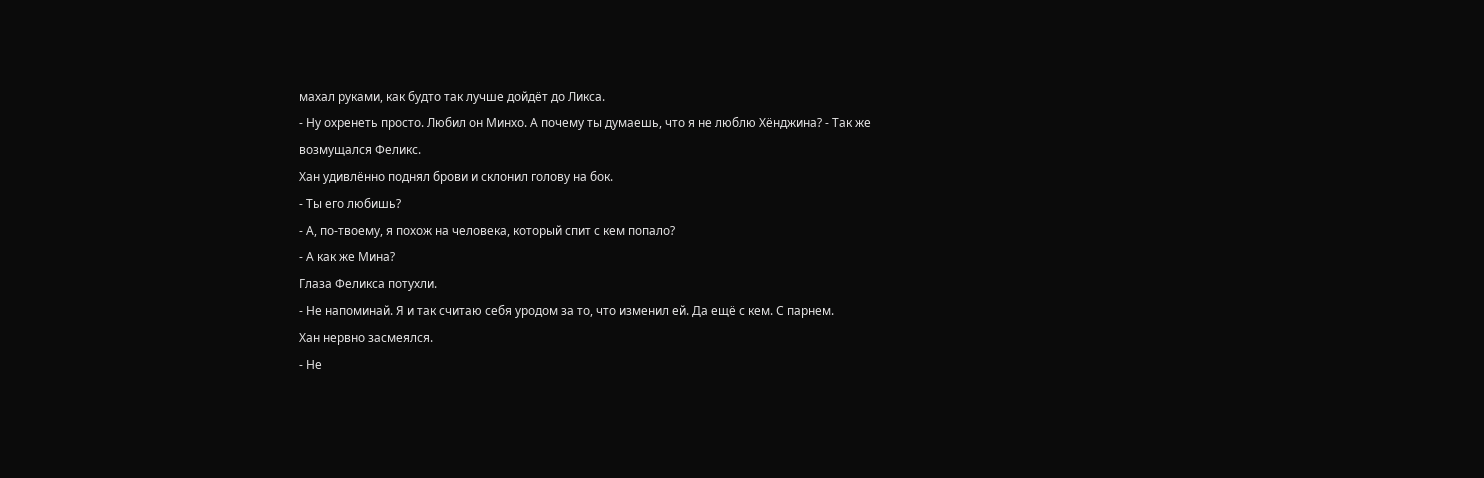махал руками, как будто так лучше дойдёт до Ликса.
- Ну охренеть просто. Любил он Минхо. А почему ты думаешь, что я не люблю Хёнджина? - Так же возмущался Феликс.
Хан удивлённо поднял брови и склонил голову на бок.
- Ты его любишь?
- А, по-твоему, я похож на человека, который спит с кем попало?
- А как же Мина?
Глаза Феликса потухли.
- Не напоминай. Я и так считаю себя уродом за то, что изменил ей. Да ещё с кем. С парнем.
Хан нервно засмеялся.
- Не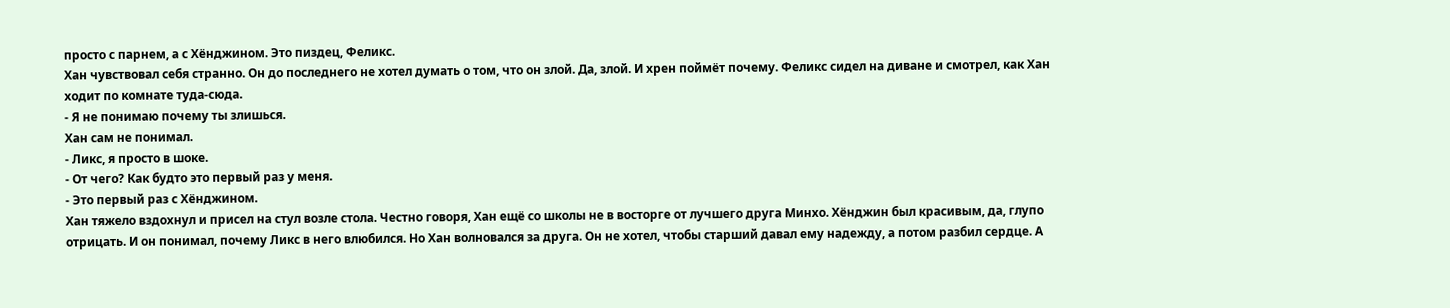просто с парнем, а с Хёнджином. Это пиздец, Феликс.
Хан чувствовал себя странно. Он до последнего не хотел думать о том, что он злой. Да, злой. И хрен поймёт почему. Феликс сидел на диване и смотрел, как Хан ходит по комнате туда-сюда.
- Я не понимаю почему ты злишься.
Хан сам не понимал.
- Ликс, я просто в шоке.
- От чего? Как будто это первый раз у меня.
- Это первый раз с Хёнджином.
Хан тяжело вздохнул и присел на стул возле стола. Честно говоря, Хан ещё со школы не в восторге от лучшего друга Минхо. Хёнджин был красивым, да, глупо отрицать. И он понимал, почему Ликс в него влюбился. Но Хан волновался за друга. Он не хотел, чтобы старший давал ему надежду, а потом разбил сердце. А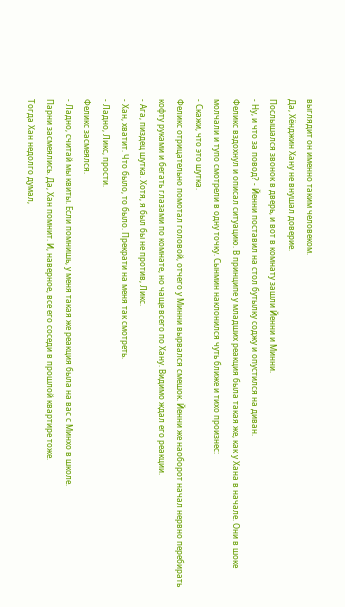выглядит он именно таким человеком.
Да, Хёнджин Хану не внушал доверие.
Послышался звонок в дверь, и вот в комнату зашли Йенни и Минни.
- Ну, и что за повод? - Йенни поставил на стол бутылку соджу и опустился на диван.
Феликс вздохнул и описал ситуацию. В принципе у младших реакция была такая же, как у Хана в начале. Они в шоке молчали и тупо смотрели в одну точку. Сынмин наклонился чуть ближе и тихо произнес:
- Скажи, что это шутка.
Феликс отрицательно помотал головой, отчего у Минни вырвался смешок. Йенни же наоборот начал нервно перебирать кофту руками и бегать глазами по комнате, но чаще всего по Хану. Видимо ждал его реакции.
- Ага, пиздец шутка. Хотя, я был бы не против, Ликс.
- Хан, хватит. Что было, то было. Прекрати на меня так смотреть.
- Ладно, Ликс, прости.
Феликс засмеялся.
- Ладно, считай мы квиты. Если помнишь, у меня такая же реакция была на вас с Минхо в школе.
Парни засмеялись. Да, Хан помнит. И, наверное, все его соседи в прошлой квартире тоже.
Тогда Хан недолго думал,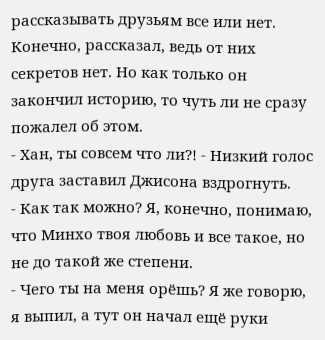рассказывать друзьям все или нет. Конечно, рассказал, ведь от них секретов нет. Но как только он закончил историю, то чуть ли не сразу пожалел об этом.
- Хан, ты совсем что ли?! - Низкий голос друга заставил Джисона вздрогнуть.
- Как так можно? Я, конечно, понимаю, что Минхо твоя любовь и все такое, но не до такой же степени.
- Чего ты на меня орёшь? Я же говорю, я выпил, а тут он начал ещё руки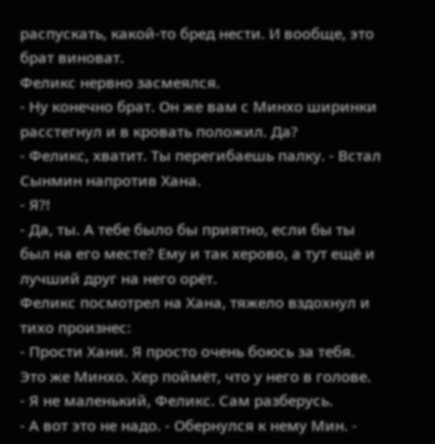распускать, какой-то бред нести. И вообще, это брат виноват.
Феликс нервно засмеялся.
- Ну конечно брат. Он же вам с Минхо ширинки расстегнул и в кровать положил. Да?
- Феликс, хватит. Ты перегибаешь палку. - Встал Сынмин напротив Хана.
- Я?!
- Да, ты. А тебе было бы приятно, если бы ты был на его месте? Ему и так херово, а тут ещё и лучший друг на него орёт.
Феликс посмотрел на Хана, тяжело вздохнул и тихо произнес:
- Прости Хани. Я просто очень боюсь за тебя. Это же Минхо. Хер поймёт, что у него в голове.
- Я не маленький, Феликс. Сам разберусь.
- А вот это не надо. - Обернулся к нему Мин. -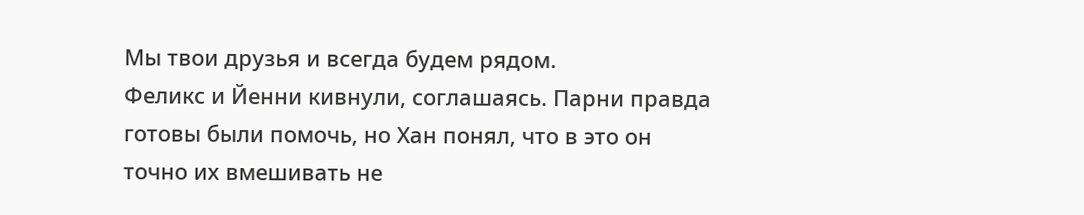Мы твои друзья и всегда будем рядом.
Феликс и Йенни кивнули, соглашаясь. Парни правда готовы были помочь, но Хан понял, что в это он точно их вмешивать не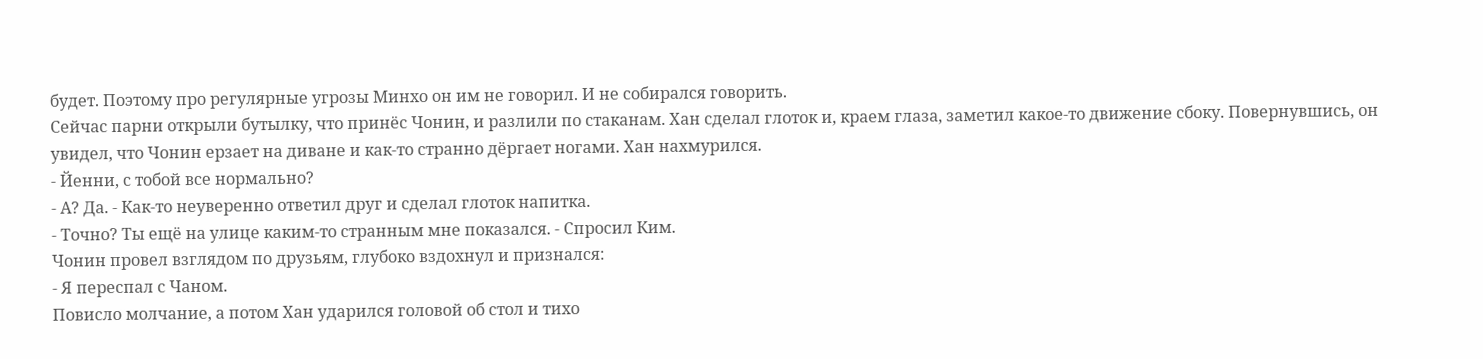будет. Поэтому про регулярные угрозы Минхо он им не говорил. И не собирался говорить.
Сейчас парни открыли бутылку, что принёс Чонин, и разлили по стаканам. Хан сделал глоток и, краем глаза, заметил какое-то движение сбоку. Повернувшись, он увидел, что Чонин ерзает на диване и как-то странно дёргает ногами. Хан нахмурился.
- Йенни, с тобой все нормально?
- А? Да. - Как-то неуверенно ответил друг и сделал глоток напитка.
- Точно? Ты ещё на улице каким-то странным мне показался. - Спросил Ким.
Чонин провел взглядом по друзьям, глубоко вздохнул и признался:
- Я переспал с Чаном.
Повисло молчание, а потом Хан ударился головой об стол и тихо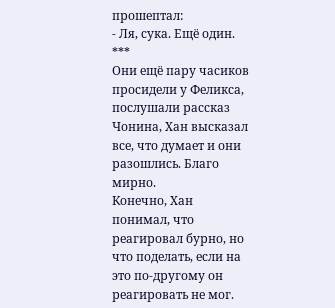прошептал:
- Ля, сука. Ещё один.
***
Они ещё пару часиков просидели у Феликса, послушали рассказ Чонина, Хан высказал все, что думает и они разошлись. Благо мирно.
Конечно, Хан понимал, что реагировал бурно, но что поделать, если на это по-другому он реагировать не мог.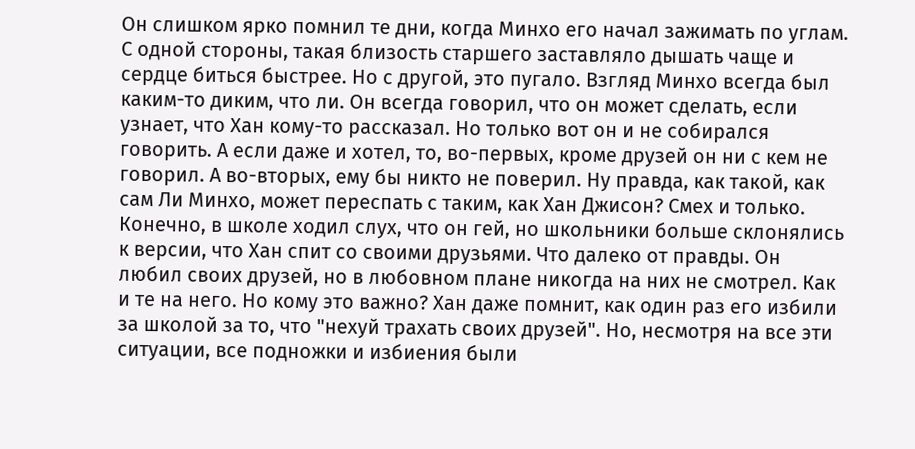Он слишком ярко помнил те дни, когда Минхо его начал зажимать по углам. С одной стороны, такая близость старшего заставляло дышать чаще и сердце биться быстрее. Но с другой, это пугало. Взгляд Минхо всегда был каким-то диким, что ли. Он всегда говорил, что он может сделать, если узнает, что Хан кому-то рассказал. Но только вот он и не собирался говорить. А если даже и хотел, то, во-первых, кроме друзей он ни с кем не говорил. А во-вторых, ему бы никто не поверил. Ну правда, как такой, как сам Ли Минхо, может переспать с таким, как Хан Джисон? Смех и только.
Конечно, в школе ходил слух, что он гей, но школьники больше склонялись к версии, что Хан спит со своими друзьями. Что далеко от правды. Он любил своих друзей, но в любовном плане никогда на них не смотрел. Как и те на него. Но кому это важно? Хан даже помнит, как один раз его избили за школой за то, что "нехуй трахать своих друзей". Но, несмотря на все эти ситуации, все подножки и избиения были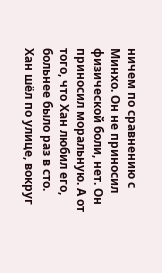ничем по сравнению с Минхо. Он не приносил физической боли, нет. Он приносил моральную. А от того, что Хан любил его, больнее было раз в сто.
Хан шёл по улице, вокруг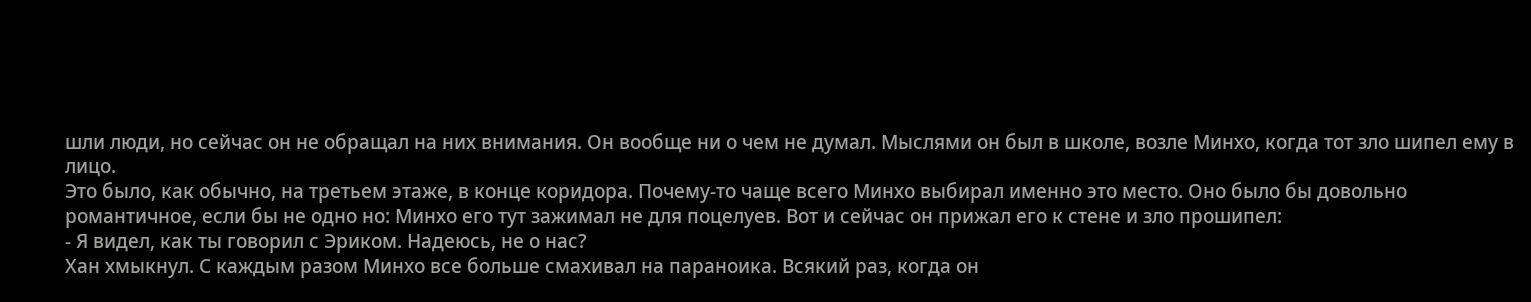шли люди, но сейчас он не обращал на них внимания. Он вообще ни о чем не думал. Мыслями он был в школе, возле Минхо, когда тот зло шипел ему в лицо.
Это было, как обычно, на третьем этаже, в конце коридора. Почему-то чаще всего Минхо выбирал именно это место. Оно было бы довольно романтичное, если бы не одно но: Минхо его тут зажимал не для поцелуев. Вот и сейчас он прижал его к стене и зло прошипел:
- Я видел, как ты говорил с Эриком. Надеюсь, не о нас?
Хан хмыкнул. С каждым разом Минхо все больше смахивал на параноика. Всякий раз, когда он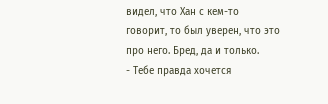видел, что Хан с кем-то говорит, то был уверен, что это про него. Бред, да и только.
- Тебе правда хочется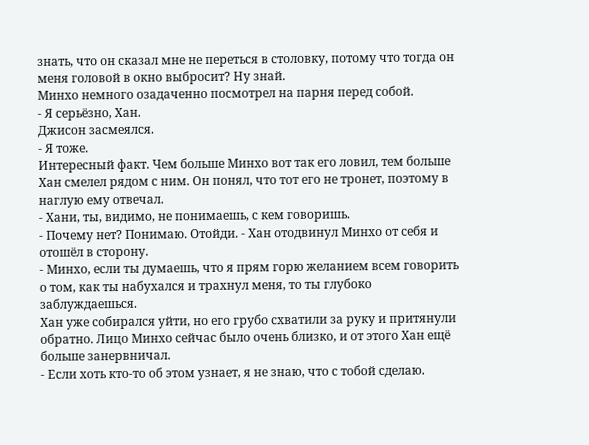знать, что он сказал мне не переться в столовку, потому что тогда он меня головой в окно выбросит? Ну знай.
Минхо немного озадаченно посмотрел на парня перед собой.
- Я серьёзно, Хан.
Джисон засмеялся.
- Я тоже.
Интересный факт. Чем больше Минхо вот так его ловил, тем больше Хан смелел рядом с ним. Он понял, что тот его не тронет, поэтому в наглую ему отвечал.
- Хани, ты, видимо, не понимаешь, с кем говоришь.
- Почему нет? Понимаю. Отойди. - Хан отодвинул Минхо от себя и отошёл в сторону.
- Минхо, если ты думаешь, что я прям горю желанием всем говорить о том, как ты набухался и трахнул меня, то ты глубоко заблуждаешься.
Хан уже собирался уйти, но его грубо схватили за руку и притянули обратно. Лицо Минхо сейчас было очень близко, и от этого Хан ещё больше занервничал.
- Если хоть кто-то об этом узнает, я не знаю, что с тобой сделаю.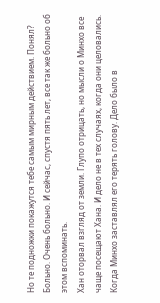Но те подножки покажутся тебе самым мирным действием. Понял?
Больно. Очень больно. И сейчас, спустя пять лет, все так же больно об этом вспоминать.
Хан оторвал взгляд от земли. Глупо отрицать, но мысли о Минхо все чаще посещают Хана. И дело не в тех случаях, когда они целовались. Когда Минхо заставлял его терять голову. Дело было в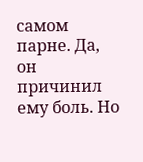самом парне. Да, он причинил ему боль. Но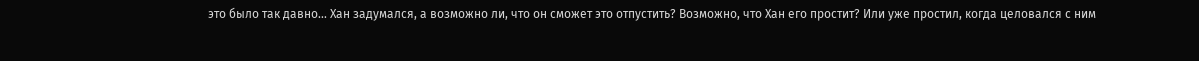это было так давно... Хан задумался, а возможно ли, что он сможет это отпустить? Возможно, что Хан его простит? Или уже простил, когда целовался с ним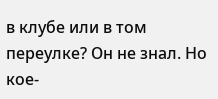в клубе или в том переулке? Он не знал. Но кое-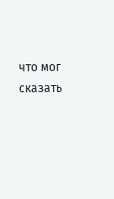что мог сказать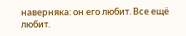наверняка: он его любит. Все ещё любит.